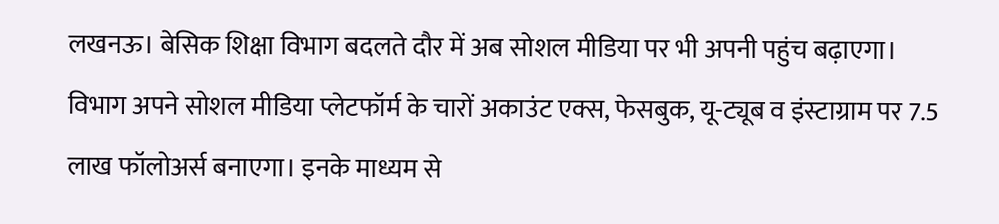लखनऊ। बेसिक शिक्षा विभाग बदलते दौर में अब सोशल मीडिया पर भी अपनी पहुंच बढ़ाएगा। विभाग अपने सोशल मीडिया प्लेटफॉर्म के चारों अकाउंट एक्स, फेसबुक, यू-ट्यूब व इंस्टाग्राम पर 7.5 लाख फॉलोअर्स बनाएगा। इनके माध्यम से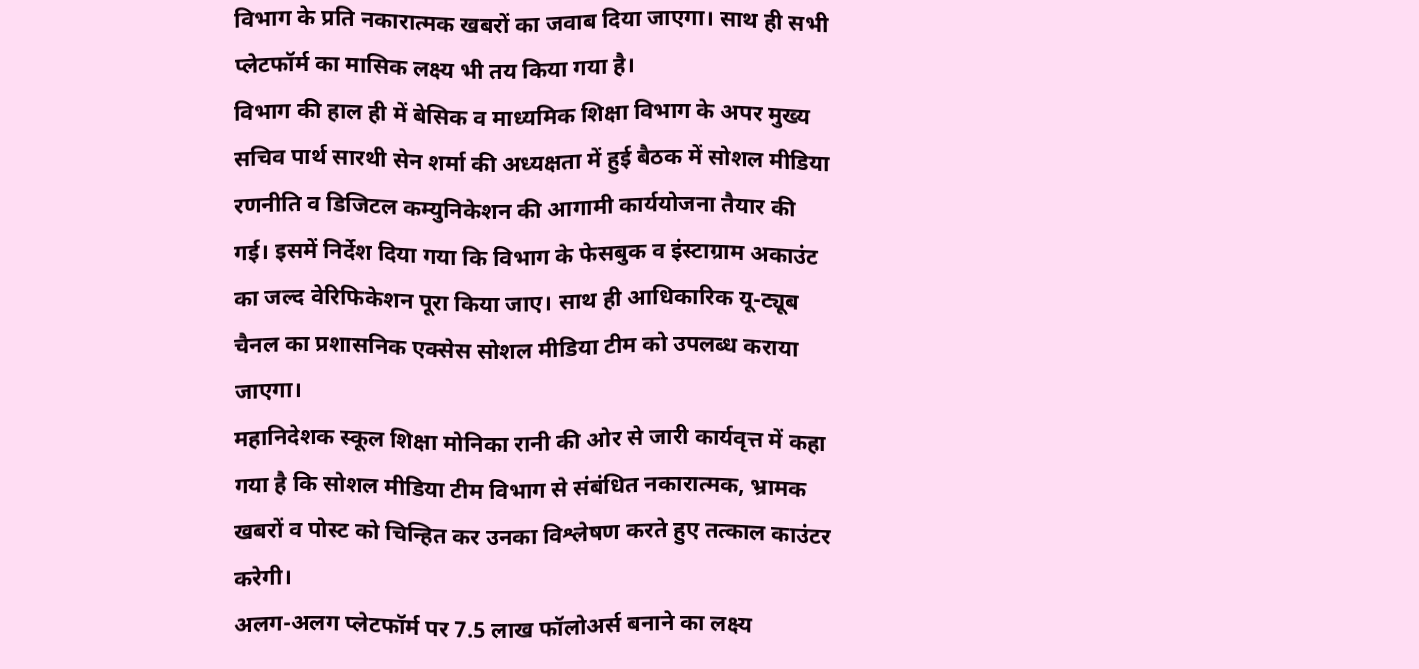विभाग के प्रति नकारात्मक खबरों का जवाब दिया जाएगा। साथ ही सभी प्लेटफॉर्म का मासिक लक्ष्य भी तय किया गया है।
विभाग की हाल ही में बेसिक व माध्यमिक शिक्षा विभाग के अपर मुख्य सचिव पार्थ सारथी सेन शर्मा की अध्यक्षता में हुई बैठक में सोशल मीडिया रणनीति व डिजिटल कम्युनिकेशन की आगामी कार्ययोजना तैयार की गई। इसमें निर्देश दिया गया कि विभाग के फेसबुक व इंस्टाग्राम अकाउंट का जल्द वेरिफिकेशन पूरा किया जाए। साथ ही आधिकारिक यू-ट्यूब चैनल का प्रशासनिक एक्सेस सोशल मीडिया टीम को उपलब्ध कराया जाएगा।
महानिदेशक स्कूल शिक्षा मोनिका रानी की ओर से जारी कार्यवृत्त में कहा गया है कि सोशल मीडिया टीम विभाग से संबंधित नकारात्मक, भ्रामक खबरों व पोस्ट को चिन्हित कर उनका विश्लेषण करते हुए तत्काल काउंटर करेगी।
अलग-अलग प्लेटफॉर्म पर 7.5 लाख फॉलोअर्स बनाने का लक्ष्य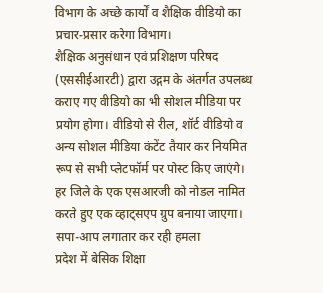विभाग के अच्छे कार्यों व शैक्षिक वीडियो का प्रचार-प्रसार करेगा विभाग।
शैक्षिक अनुसंधान एवं प्रशिक्षण परिषद (एससीईआरटी) द्वारा उद्गम के अंतर्गत उपलब्ध कराए गए वीडियो का भी सोशल मीडिया पर प्रयोग होगा। वीडियो से रील, शॉर्ट वीडियो व अन्य सोशल मीडिया कंटेंट तैयार कर नियमित रूप से सभी प्लेटफॉर्म पर पोस्ट किए जाएंगे।
हर जिले के एक एसआरजी को नोडल नामित करते हुए एक व्हाट्सएप ग्रुप बनाया जाएगा।
सपा-आप लगातार कर रही हमला
प्रदेश में बेसिक शिक्षा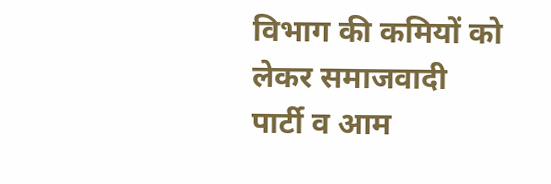विभाग की कमियों को लेकर समाजवादी पार्टी व आम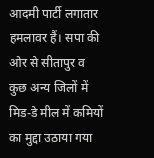आदमी पार्टी लगातार हमलावर हैं। सपा की ओर से सीतापुर व कुछ अन्य जिलों में मिड-डे मील में कमियों का मुद्दा उठाया गया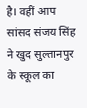है। वहीं आप सांसद संजय सिंह ने खुद सुल्तानपुर के स्कूल का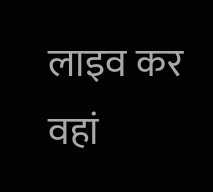लाइव कर वहां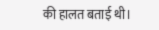की हालत बताई थी।